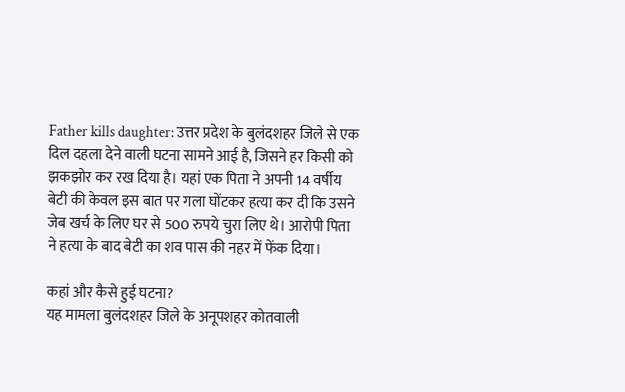Father kills daughter: उत्तर प्रदेश के बुलंदशहर जिले से एक दिल दहला देने वाली घटना सामने आई है, जिसने हर किसी को झकझोर कर रख दिया है। यहां एक पिता ने अपनी 14 वर्षीय बेटी की केवल इस बात पर गला घोंटकर हत्या कर दी कि उसने जेब खर्च के लिए घर से 500 रुपये चुरा लिए थे। आरोपी पिता ने हत्या के बाद बेटी का शव पास की नहर में फेंक दिया।

कहां और कैसे हुई घटना?
यह मामला बुलंदशहर जिले के अनूपशहर कोतवाली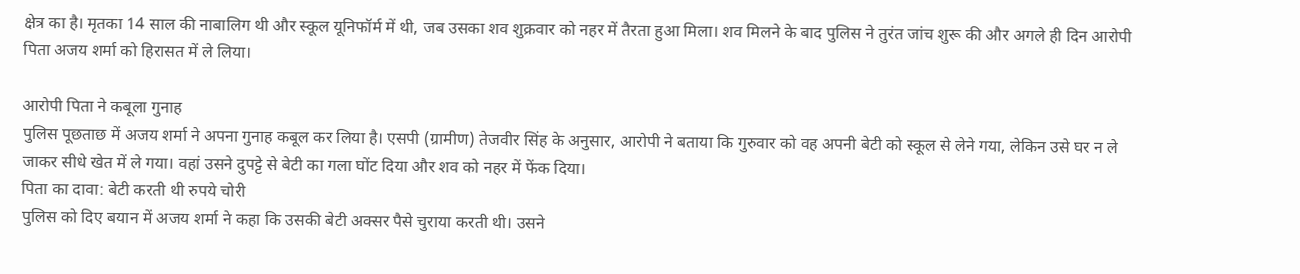क्षेत्र का है। मृतका 14 साल की नाबालिग थी और स्कूल यूनिफॉर्म में थी, जब उसका शव शुक्रवार को नहर में तैरता हुआ मिला। शव मिलने के बाद पुलिस ने तुरंत जांच शुरू की और अगले ही दिन आरोपी पिता अजय शर्मा को हिरासत में ले लिया।

आरोपी पिता ने कबूला गुनाह
पुलिस पूछताछ में अजय शर्मा ने अपना गुनाह कबूल कर लिया है। एसपी (ग्रामीण) तेजवीर सिंह के अनुसार, आरोपी ने बताया कि गुरुवार को वह अपनी बेटी को स्कूल से लेने गया, लेकिन उसे घर न ले जाकर सीधे खेत में ले गया। वहां उसने दुपट्टे से बेटी का गला घोंट दिया और शव को नहर में फेंक दिया।
पिता का दावा: बेटी करती थी रुपये चोरी
पुलिस को दिए बयान में अजय शर्मा ने कहा कि उसकी बेटी अक्सर पैसे चुराया करती थी। उसने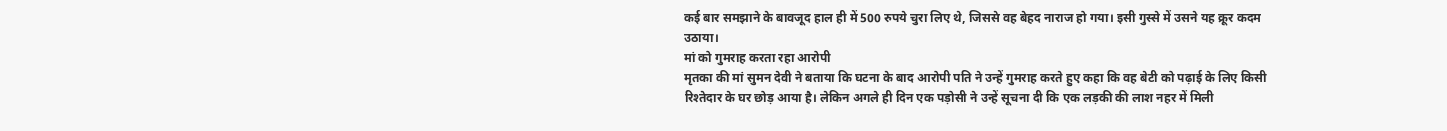कई बार समझाने के बावजूद हाल ही में 500 रुपये चुरा लिए थे, जिससे वह बेहद नाराज हो गया। इसी गुस्से में उसने यह क्रूर कदम उठाया।
मां को गुमराह करता रहा आरोपी
मृतका की मां सुमन देवी ने बताया कि घटना के बाद आरोपी पति ने उन्हें गुमराह करते हुए कहा कि वह बेटी को पढ़ाई के लिए किसी रिश्तेदार के घर छोड़ आया है। लेकिन अगले ही दिन एक पड़ोसी ने उन्हें सूचना दी कि एक लड़की की लाश नहर में मिली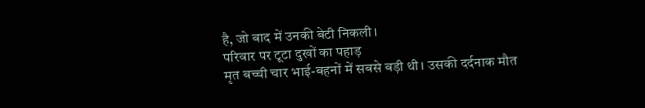है, जो बाद में उनकी बेटी निकली।
परिवार पर टूटा दुखों का पहाड़
मृत बच्ची चार भाई-बहनों में सबसे बड़ी थी। उसकी दर्दनाक मौत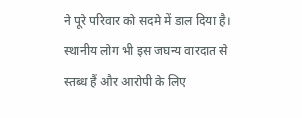ने पूरे परिवार को सदमे में डाल दिया है। स्थानीय लोग भी इस जघन्य वारदात से स्तब्ध हैं और आरोपी के लिए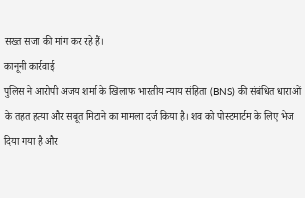सख्त सजा की मांग कर रहे हैं।
कानूनी कार्रवाई
पुलिस ने आरोपी अजय शर्मा के खिलाफ भारतीय न्याय संहिता (BNS) की संबंधित धाराओं के तहत हत्या और सबूत मिटाने का मामला दर्ज किया है। शव को पोस्टमार्टम के लिए भेज दिया गया है और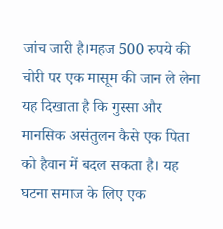जांच जारी है।महज 500 रुपये की चोरी पर एक मासूम की जान ले लेना यह दिखाता है कि गुस्सा और मानसिक असंतुलन कैसे एक पिता को हैवान में बदल सकता है। यह घटना समाज के लिए एक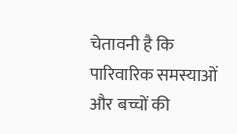चेतावनी है कि पारिवारिक समस्याओं और बच्चों की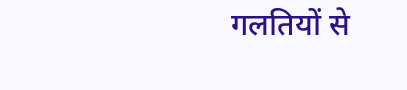गलतियों से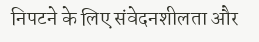निपटने के लिए संवेदनशीलता और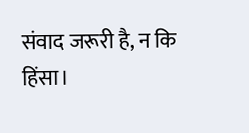संवाद जरूरी है, न कि हिंसा।